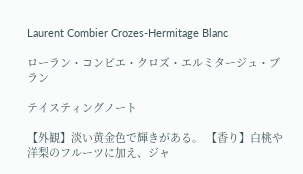Laurent Combier Crozes-Hermitage Blanc

ローラン・コンビエ・クロズ・エルミタージュ・ブラン

テイスティングノート

【外観】淡い黄金色で輝きがある。 【香り】白桃や洋梨のフルーツに加え、ジャ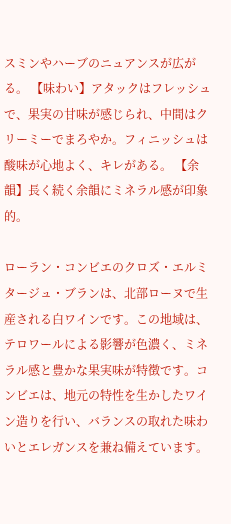スミンやハーブのニュアンスが広がる。 【味わい】アタックはフレッシュで、果実の甘味が感じられ、中間はクリーミーでまろやか。フィニッシュは酸味が心地よく、キレがある。 【余韻】長く続く余韻にミネラル感が印象的。

ローラン・コンビエのクロズ・エルミタージュ・ブランは、北部ローヌで生産される白ワインです。この地域は、テロワールによる影響が色濃く、ミネラル感と豊かな果実味が特徴です。コンビエは、地元の特性を生かしたワイン造りを行い、バランスの取れた味わいとエレガンスを兼ね備えています。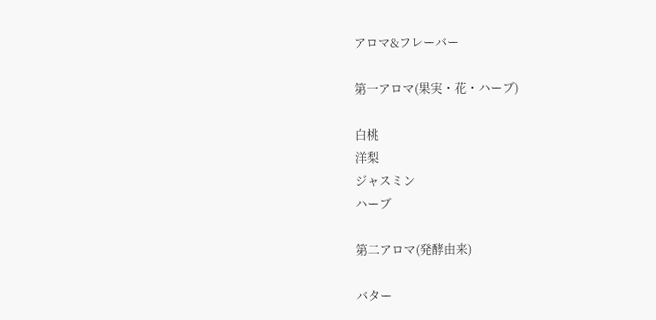アロマ&フレーバー

第一アロマ(果実・花・ハーブ)

白桃
洋梨
ジャスミン
ハーブ

第二アロマ(発酵由来)

バター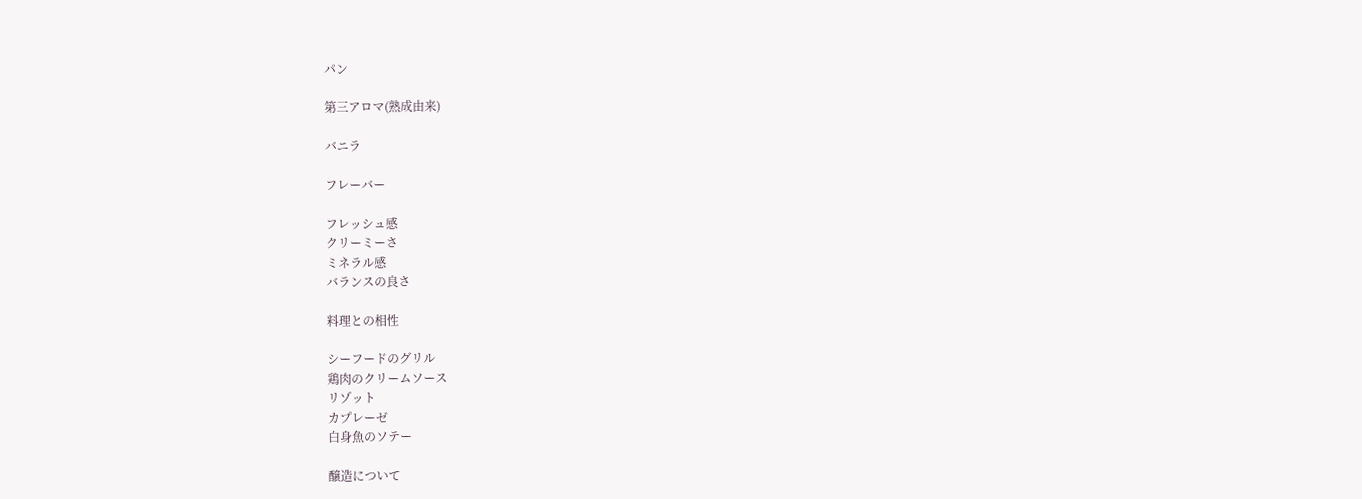パン

第三アロマ(熟成由来)

バニラ

フレーバー

フレッシュ感
クリーミーさ
ミネラル感
バランスの良さ

料理との相性

シーフードのグリル
鶏肉のクリームソース
リゾット
カプレーゼ
白身魚のソテー

醸造について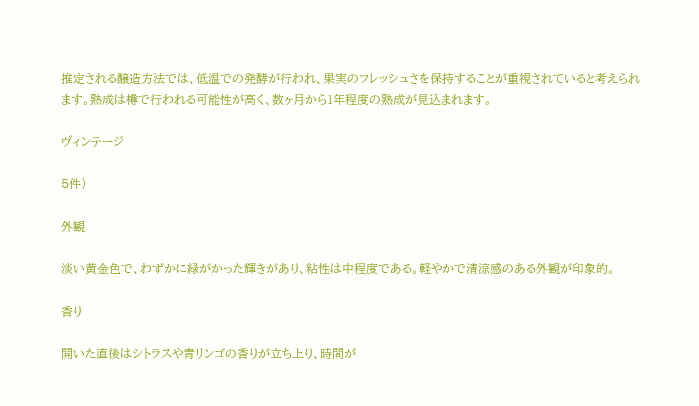推定される醸造方法では、低温での発酵が行われ、果実のフレッシュさを保持することが重視されていると考えられます。熟成は樽で行われる可能性が高く、数ヶ月から1年程度の熟成が見込まれます。

ヴィンテージ

5件)

外観

淡い黄金色で、わずかに緑がかった輝きがあり、粘性は中程度である。軽やかで清涼感のある外観が印象的。

香り

開いた直後はシトラスや青リンゴの香りが立ち上り、時間が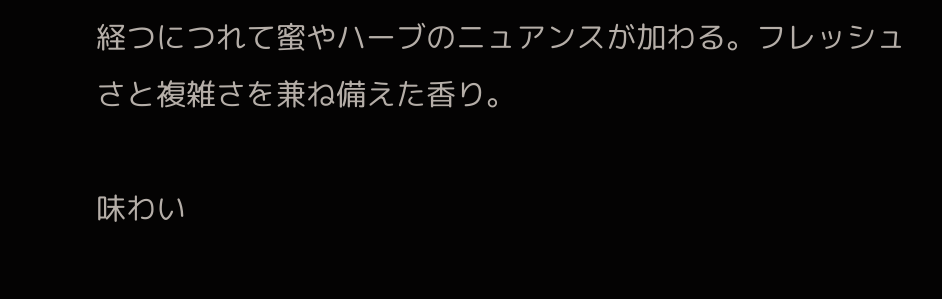経つにつれて蜜やハーブのニュアンスが加わる。フレッシュさと複雑さを兼ね備えた香り。

味わい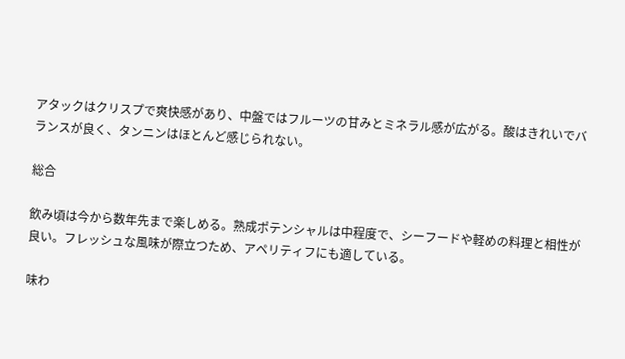アタックはクリスプで爽快感があり、中盤ではフルーツの甘みとミネラル感が広がる。酸はきれいでバランスが良く、タンニンはほとんど感じられない。

総合

飲み頃は今から数年先まで楽しめる。熟成ポテンシャルは中程度で、シーフードや軽めの料理と相性が良い。フレッシュな風味が際立つため、アペリティフにも適している。

味わ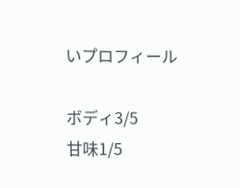いプロフィール

ボディ3/5
甘味1/5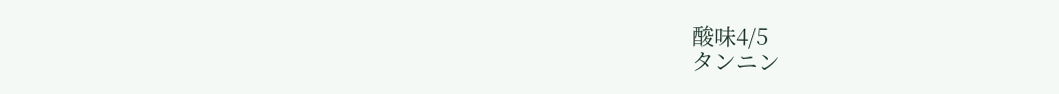酸味4/5
タンニン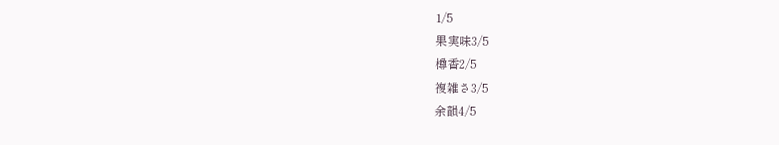1/5
果実味3/5
樽香2/5
複雑さ3/5
余韻4/5